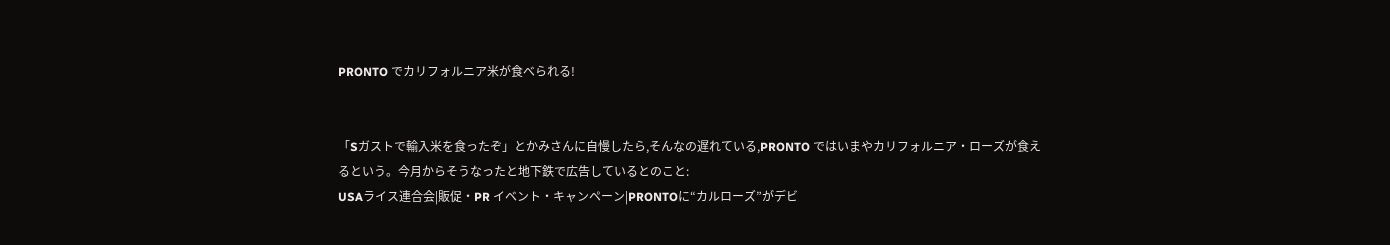PRONTO でカリフォルニア米が食べられる!


「Sガストで輸入米を食ったぞ」とかみさんに自慢したら,そんなの遅れている,PRONTO ではいまやカリフォルニア・ローズが食えるという。今月からそうなったと地下鉄で広告しているとのこと:
USAライス連合会|販促・PR イベント・キャンペーン|PRONTOに“カルローズ”がデビ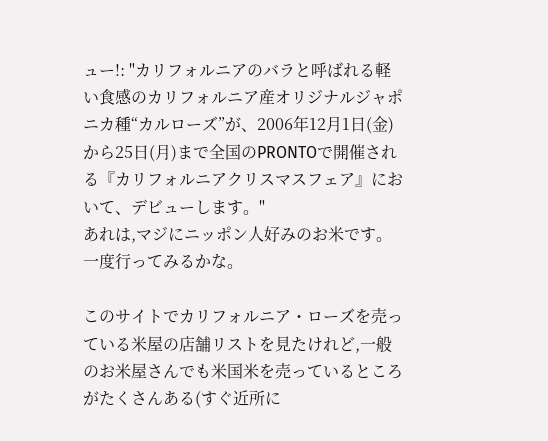ュー!: "カリフォルニアのバラと呼ばれる軽い食感のカリフォルニア産オリジナルジャポニカ種“カルローズ”が、2006年12月1日(金)から25日(月)まで全国のPRONTOで開催される『カリフォルニアクリスマスフェア』において、デビューします。"
あれは,マジにニッポン人好みのお米です。一度行ってみるかな。

このサイトでカリフォルニア・ローズを売っている米屋の店舗リストを見たけれど,一般のお米屋さんでも米国米を売っているところがたくさんある(すぐ近所に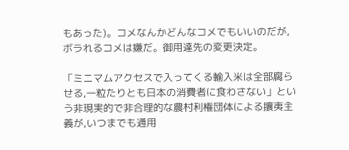もあった)。コメなんかどんなコメでもいいのだが,ボラれるコメは嫌だ。御用達先の変更決定。

「ミニマムアクセスで入ってくる輸入米は全部腐らせる,一粒たりとも日本の消費者に食わさない」という非現実的で非合理的な農村利権団体による攘夷主義が,いつまでも通用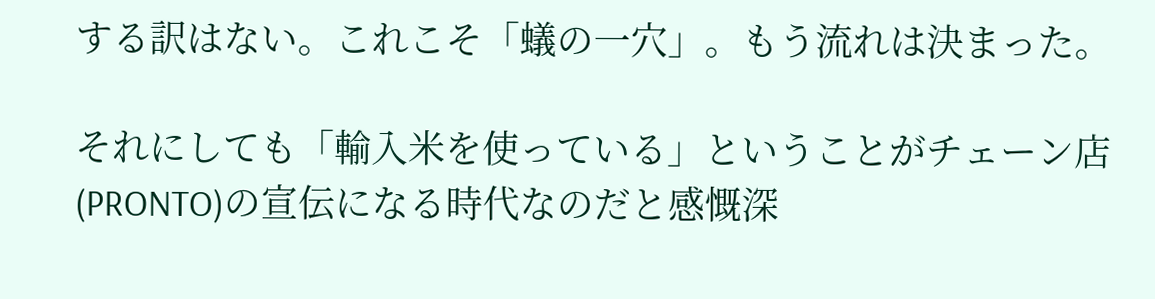する訳はない。これこそ「蟻の一穴」。もう流れは決まった。

それにしても「輸入米を使っている」ということがチェーン店(PRONTO)の宣伝になる時代なのだと感慨深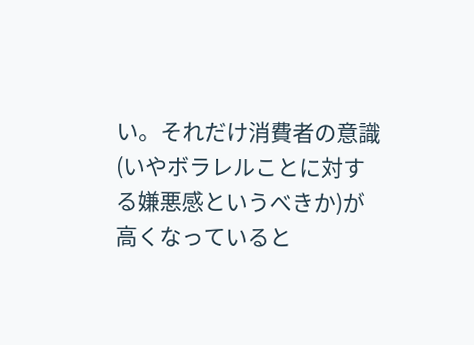い。それだけ消費者の意識(いやボラレルことに対する嫌悪感というべきか)が高くなっていると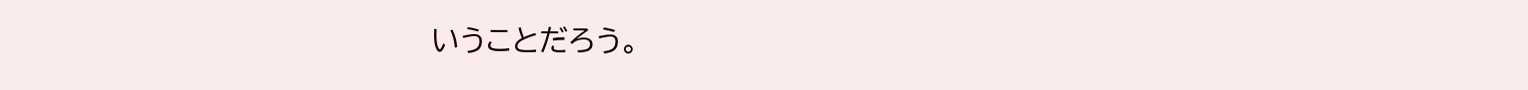いうことだろう。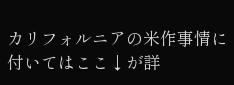カリフォルニアの米作事情に付いてはここ↓が詳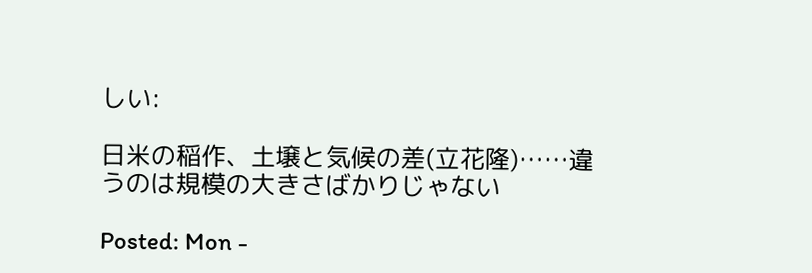しい:

日米の稲作、土壌と気候の差(立花隆)……違うのは規模の大きさばかりじゃない

Posted: Mon -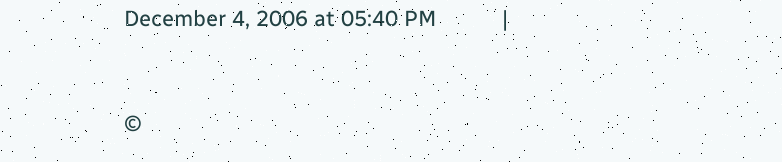December 4, 2006 at 05:40 PM           |


©